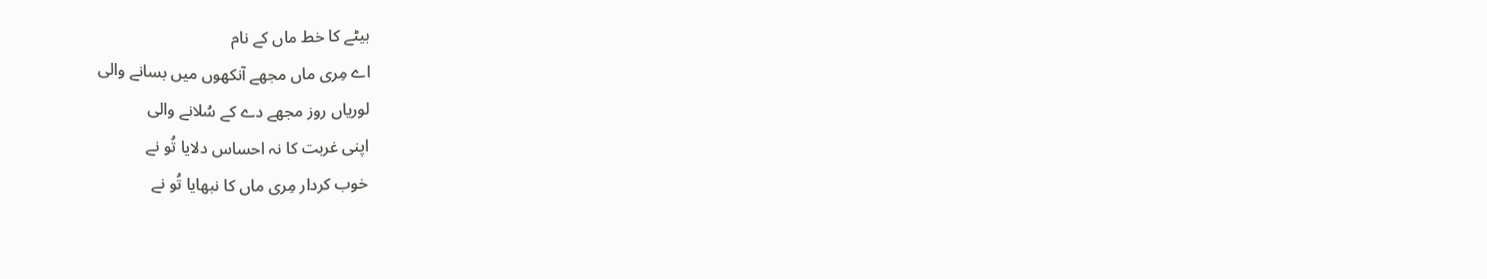بیٹے کا خط ماں کے نام
اے مِری ماں مجھے آنکھوں میں بسانے والی
لوریاں روز مجھے دے کے سُلانے والی
اپنی غربت کا نہ احساس دلایا تُو نے
خوب کردار مِری ماں کا نبھایا تُو نے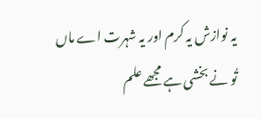یہ نوازش یہ کرم اور یہ شہرت اے ماں
تُو نے بخشی ہے مجھے علم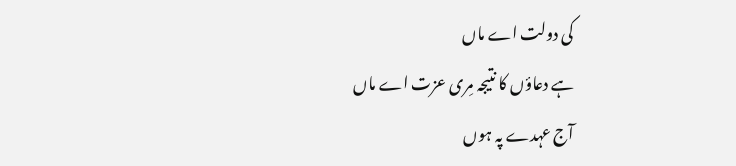کی دولت اے ماں
ہے دعاؤں کا نتیجہ مِری عزت اے ماں
آج عہدے پہ ہوں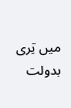میں تِری بدولت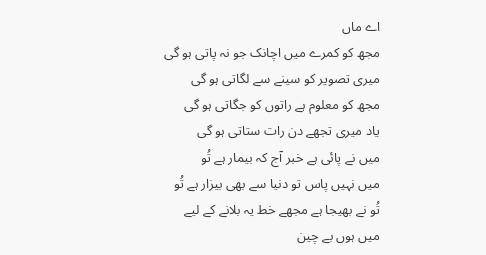اے ماں
مجھ کو کمرے میں اچانک جو نہ پاتی ہو گی
میری تصویر کو سینے سے لگاتی ہو گی
مجھ کو معلوم ہے راتوں کو جگاتی ہو گی
یاد میری تجھے دن رات ستاتی ہو گی
میں نے پائی ہے خبر آج کہ بیمار ہے تُو
میں نہیں پاس تو دنیا سے بھی بیزار ہے تُو
تُو نے بھیجا ہے مجھے خط یہ بلانے کے لیے
میں ہوں بے چین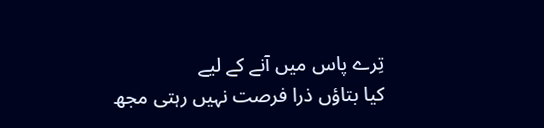تِرے پاس میں آنے کے لیے
کیا بتاؤں ذرا فرصت نہیں رہتی مجھ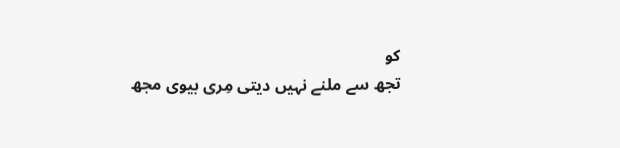کو
تجھ سے ملنے نہیں دیتی مِری بیوی مجھ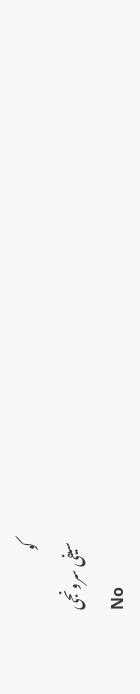کو
سیفی سرونجی
No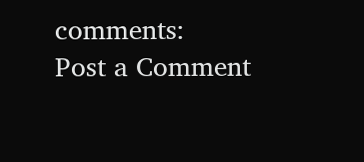comments:
Post a Comment